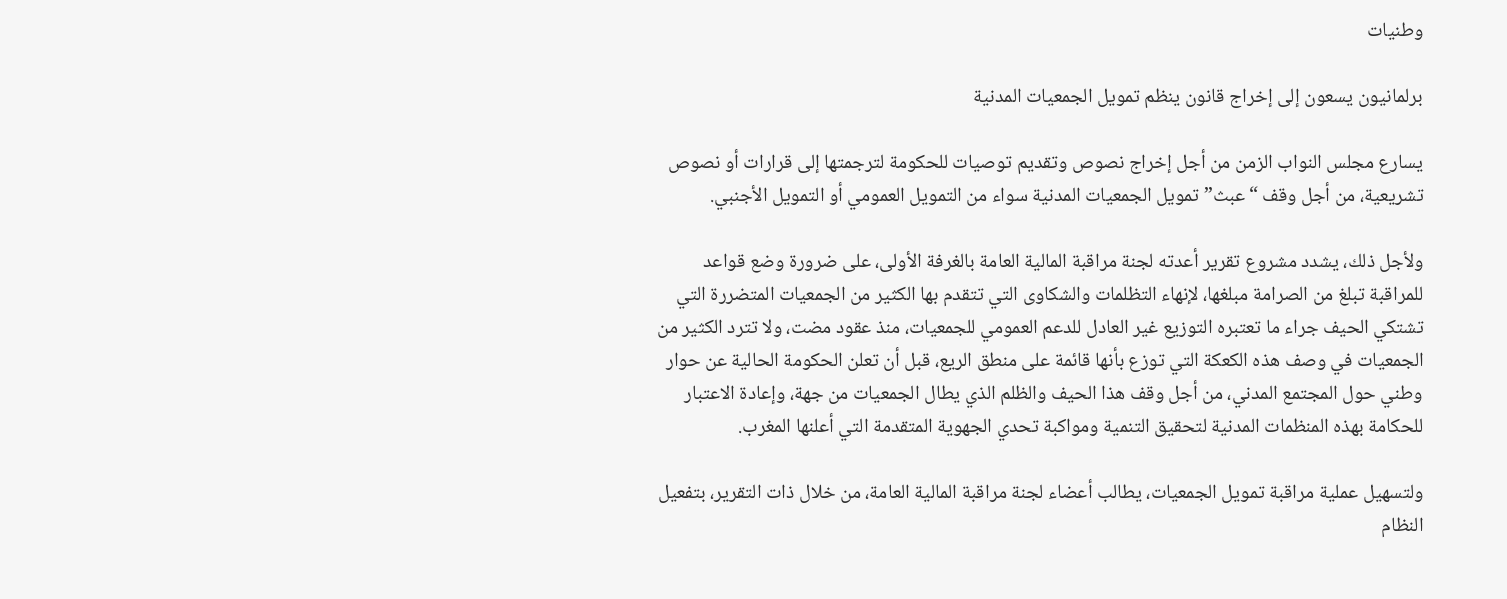وطنيات

برلمانيون يسعون إلى إخراج قانون ينظم تمويل الجمعيات المدنية

يسارع مجلس النواب الزمن من أجل إخراج نصوص وتقديم توصيات للحكومة لترجمتها إلى قرارات أو نصوص تشريعية، من أجل وقف “عبث” تمويل الجمعيات المدنية سواء من التمويل العمومي أو التمويل الأجنبي.

ولأجل ذلك، يشدد مشروع تقرير أعدته لجنة مراقبة المالية العامة بالغرفة الأولى، على ضرورة وضع قواعد للمراقبة تبلغ من الصرامة مبلغها، لإنهاء التظلمات والشكاوى التي تتقدم بها الكثير من الجمعيات المتضررة التي تشتكي الحيف جراء ما تعتبره التوزيع غير العادل للدعم العمومي للجمعيات، منذ عقود مضت، ولا تترد الكثير من الجمعيات في وصف هذه الكعكة التي توزع بأنها قائمة على منطق الريع، قبل أن تعلن الحكومة الحالية عن حوار وطني حول المجتمع المدني، من أجل وقف هذا الحيف والظلم الذي يطال الجمعيات من جهة، وإعادة الاعتبار للحكامة بهذه المنظمات المدنية لتحقيق التنمية ومواكبة تحدي الجهوية المتقدمة التي أعلنها المغرب.

ولتسهيل عملية مراقبة تمويل الجمعيات، يطالب أعضاء لجنة مراقبة المالية العامة، من خلال ذات التقرير، بتفعيل النظام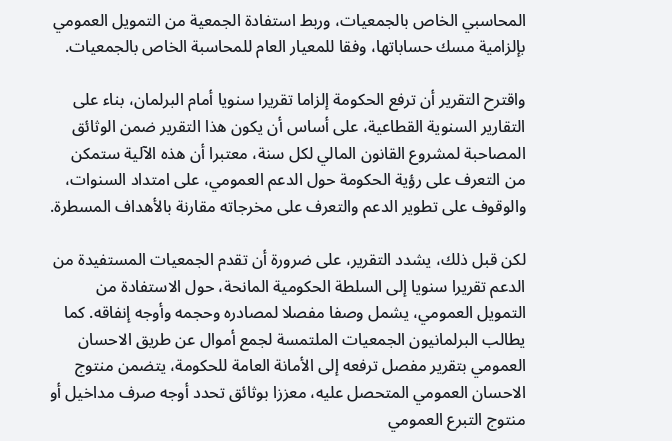المحاسبي الخاص بالجمعيات، وربط استفادة الجمعية من التمويل العمومي بإلزامية مسك حساباتها، وفقا للمعيار العام للمحاسبة الخاص بالجمعيات.

واقترح التقرير أن ترفع الحكومة إلزاما تقريرا سنويا أمام البرلمان، بناء على التقارير السنوية القطاعية، على أساس أن يكون هذا التقرير ضمن الوثائق المصاحبة لمشروع القانون المالي لكل سنة، معتبرا أن هذه الآلية ستمكن من التعرف على رؤية الحكومة حول الدعم العمومي، على امتداد السنوات، والوقوف على تطوير الدعم والتعرف على مخرجاته مقارنة بالأهداف المسطرة.

لكن قبل ذلك، يشدد التقرير، على ضرورة أن تقدم الجمعيات المستفيدة من الدعم تقريرا سنويا إلى السلطة الحكومية المانحة، حول الاستفادة من التمويل العمومي، يشمل وصفا مفصلا لمصادره وحجمه وأوجه إنفاقه. كما يطالب البرلمانيون الجمعيات الملتمسة لجمع أموال عن طريق الاحسان العمومي بتقرير مفصل ترفعه إلى الأمانة العامة للحكومة، يتضمن منتوج الاحسان العمومي المتحصل عليه، معززا بوثائق تحدد أوجه صرف مداخيل أو منتوج التبرع العمومي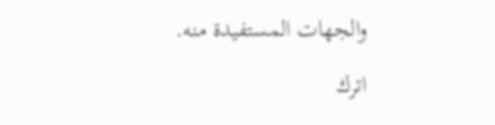والجهات المستفيدة منه.

اترك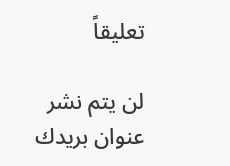تعليقاً

لن يتم نشر عنوان بريدك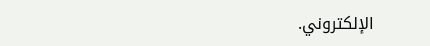الإلكتروني.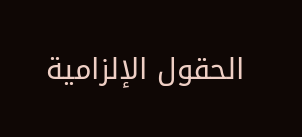الحقول الإلزامية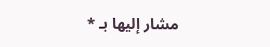مشار إليها بـ *